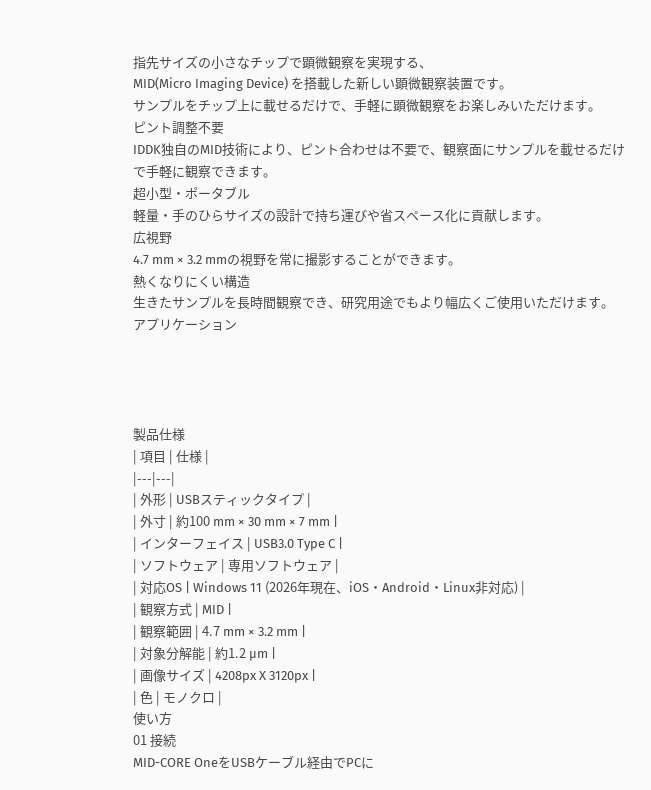指先サイズの小さなチップで顕微観察を実現する、
MID(Micro Imaging Device) を搭載した新しい顕微観察装置です。
サンプルをチップ上に載せるだけで、手軽に顕微観察をお楽しみいただけます。
ピント調整不要
IDDK独自のMID技術により、ピント合わせは不要で、観察面にサンプルを載せるだけで手軽に観察できます。
超小型・ポータブル
軽量・手のひらサイズの設計で持ち運びや省スペース化に貢献します。
広視野
4.7 mm × 3.2 mmの視野を常に撮影することができます。
熱くなりにくい構造
生きたサンプルを長時間観察でき、研究用途でもより幅広くご使用いただけます。
アプリケーション




製品仕様
| 項目 | 仕様 |
|---|---|
| 外形 | USBスティックタイプ |
| 外寸 | 約100 mm × 30 mm × 7 mm |
| インターフェイス | USB3.0 Type C |
| ソフトウェア | 専用ソフトウェア |
| 対応OS | Windows 11 (2026年現在、iOS・Android・Linux非対応) |
| 観察方式 | MID |
| 観察範囲 | 4.7 mm × 3.2 mm |
| 対象分解能 | 約1.2 μm |
| 画像サイズ | 4208px X 3120px |
| 色 | モノクロ |
使い方
01 接続
MID-CORE OneをUSBケーブル経由でPCに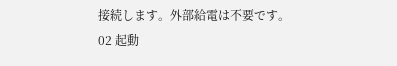接続します。外部給電は不要です。
02 起動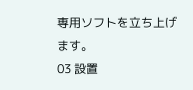専用ソフトを立ち上げます。
03 設置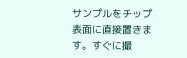サンプルをチップ表面に直接置きます。すぐに撮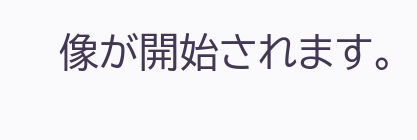像が開始されます。